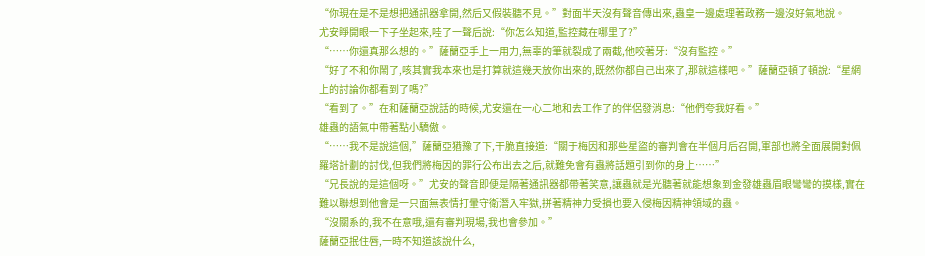“你現在是不是想把通訊器拿開,然后又假裝聽不見。”對面半天沒有聲音傳出來,蟲皇一邊處理著政務一邊沒好氣地說。
尤安睜開眼一下子坐起來,哇了一聲后說:“你怎么知道,監控藏在哪里了?”
“……你還真那么想的。”薩蘭亞手上一用力,無辜的筆就裂成了兩截,他咬著牙:“沒有監控。”
“好了不和你鬧了,咳其實我本來也是打算就這幾天放你出來的,既然你都自己出來了,那就這樣吧。”薩蘭亞頓了頓說:“星網上的討論你都看到了嗎?”
“看到了。”在和薩蘭亞說話的時候,尤安還在一心二地和去工作了的伴侶發消息:“他們夸我好看。”
雄蟲的語氣中帶著點小驕傲。
“……我不是說這個,”薩蘭亞猶豫了下,干脆直接道:“關于梅因和那些星盜的審判會在半個月后召開,軍部也將全面展開對佩羅塔計劃的討伐,但我們將梅因的罪行公布出去之后,就難免會有蟲將話題引到你的身上……”
“兄長說的是這個呀。”尤安的聲音即便是隔著通訊器都帶著笑意,讓蟲就是光聽著就能想象到金發雄蟲眉眼彎彎的摸樣,實在難以聯想到他會是一只面無表情打暈守衛潛入牢獄,拼著精神力受損也要入侵梅因精神領域的蟲。
“沒關系的,我不在意哦,還有審判現場,我也會參加。”
薩蘭亞抿住唇,一時不知道該說什么,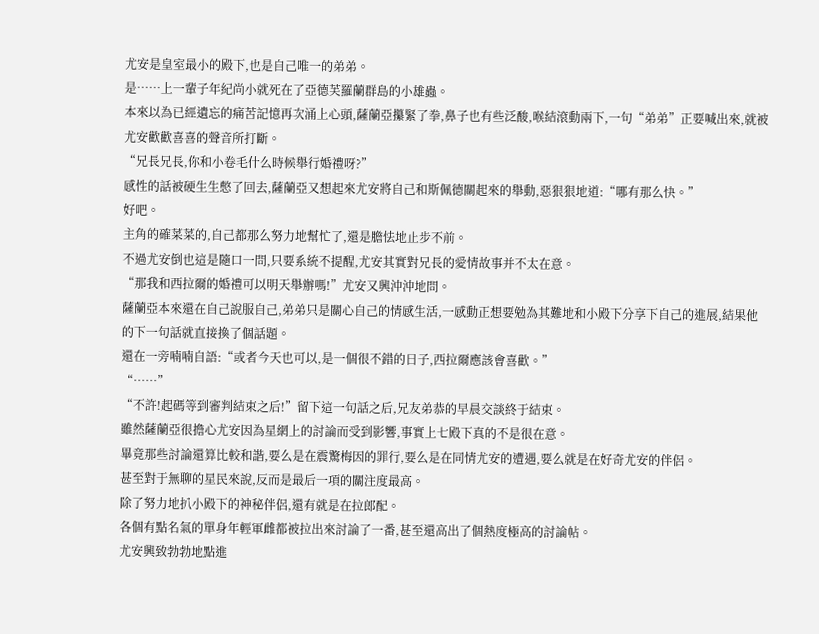尤安是皇室最小的殿下,也是自己唯一的弟弟。
是……上一輩子年紀尚小就死在了亞德芙羅蘭群島的小雄蟲。
本來以為已經遺忘的痛苦記憶再次涌上心頭,薩蘭亞攥緊了拳,鼻子也有些泛酸,喉結滾動兩下,一句“弟弟”正要喊出來,就被尤安歡歡喜喜的聲音所打斷。
“兄長兄長,你和小卷毛什么時候舉行婚禮呀?”
感性的話被硬生生憋了回去,薩蘭亞又想起來尤安將自己和斯佩德關起來的舉動,惡狠狠地道:“哪有那么快。”
好吧。
主角的確菜菜的,自己都那么努力地幫忙了,還是膽怯地止步不前。
不過尤安倒也這是隨口一問,只要系統不提醒,尤安其實對兄長的愛情故事并不太在意。
“那我和西拉爾的婚禮可以明天舉辦嗎!”尤安又興沖沖地問。
薩蘭亞本來還在自己說服自己,弟弟只是關心自己的情感生活,一感動正想要勉為其難地和小殿下分享下自己的進展,結果他的下一句話就直接換了個話題。
還在一旁喃喃自語:“或者今天也可以,是一個很不錯的日子,西拉爾應該會喜歡。”
“……”
“不許!起碼等到審判結束之后!”留下這一句話之后,兄友弟恭的早晨交談終于結束。
雖然薩蘭亞很擔心尤安因為星網上的討論而受到影響,事實上七殿下真的不是很在意。
畢竟那些討論還算比較和諧,要么是在震驚梅因的罪行,要么是在同情尤安的遭遇,要么就是在好奇尤安的伴侶。
甚至對于無聊的星民來說,反而是最后一項的關注度最高。
除了努力地扒小殿下的神秘伴侶,還有就是在拉郎配。
各個有點名氣的單身年輕軍雌都被拉出來討論了一番,甚至還高出了個熱度極高的討論帖。
尤安興致勃勃地點進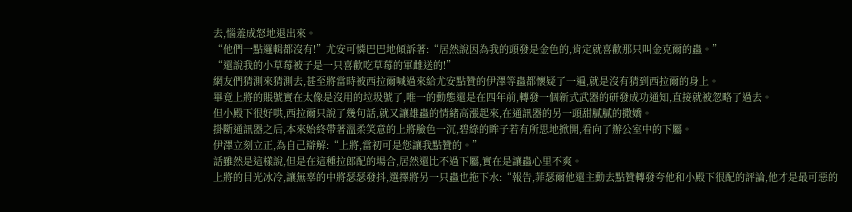去,惱羞成怒地退出來。
“他們一點邏輯都沒有!”尤安可憐巴巴地傾訴著:“居然說因為我的頭發是金色的,肯定就喜歡那只叫金克爾的蟲。”
“還說我的小草莓被子是一只喜歡吃草莓的軍雌送的!”
網友們猜測來猜測去,甚至將當時被西拉爾喊過來給尤安點贊的伊澤等蟲都懷疑了一遍,就是沒有猜到西拉爾的身上。
畢竟上將的賬號實在太像是沒用的垃圾號了,唯一的動態還是在四年前,轉發一個新式武器的研發成功通知,直接就被忽略了過去。
但小殿下很好哄,西拉爾只說了幾句話,就又讓雄蟲的情緒高漲起來,在通訊器的另一頭甜膩膩的撒嬌。
掛斷通訊器之后,本來始終帶著溫柔笑意的上將臉色一沉,碧綠的眸子若有所思地掀開,看向了辦公室中的下屬。
伊澤立刻立正,為自己辯解:“上將,當初可是您讓我點贊的。”
話雖然是這樣說,但是在這種拉郎配的場合,居然還比不過下屬,實在是讓蟲心里不爽。
上將的目光冰冷,讓無辜的中將瑟瑟發抖,選擇將另一只蟲也拖下水:“報告,菲瑟爾他還主動去點贊轉發夸他和小殿下很配的評論,他才是最可惡的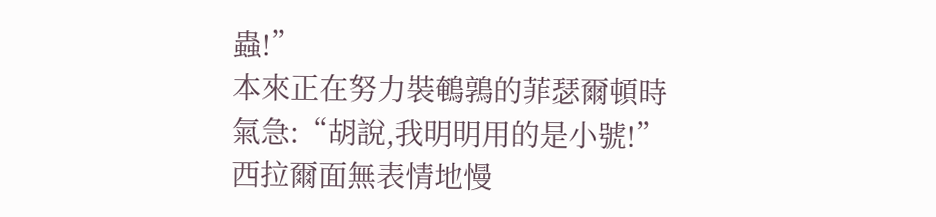蟲!”
本來正在努力裝鵪鶉的菲瑟爾頓時氣急:“胡說,我明明用的是小號!”
西拉爾面無表情地慢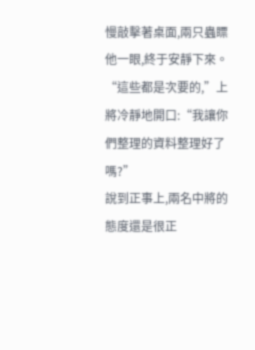慢敲擊著桌面,兩只蟲瞟他一眼,終于安靜下來。
“這些都是次要的,”上將冷靜地開口:“我讓你們整理的資料整理好了嗎?”
說到正事上,兩名中將的態度還是很正